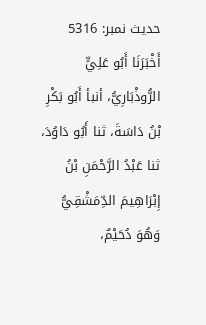حدیث نمبر: 5316
أَخْبَرَنَا أَبُو عَلِيٍّ الرُّوذْبَارِيُّ، أنبأ أَبُو بَكْرِ بْنُ دَاسَةَ، ثنا أَبُو دَاوُدَ، ثنا عَبْدُ الرَّحْمَنِ بْنُ إِبْرَاهِيمَ الدِّمَشْقِيُّ وَهُوَ دُحَيْمٌ،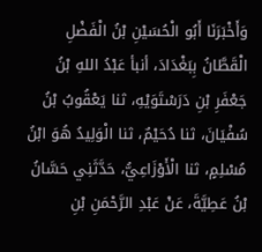وَأَخْبَرَنَا أَبُو الْحُسَيْنِ بْنُ الْفَضْلِ الْقَطَّانُ بِبَغْدَادَ، أنبأ عَبْدُ اللهِ بْنُ جَعْفَرِ بْنِ دَرَسْتَوَيْهِ، ثنا يَعْقُوبُ بْنُ سُفْيَانَ، ثنا دُحَيْمٌ، ثنا الْوَلِيدُ هُوَ ابْنُ مُسْلِمٍ، ثنا الْأَوْزَاعِيُّ، حَدَّثَنِي حَسَّانُ بْنُ عَطِيَّةَ، عَنْ عَبْدِ الرَّحْمَنِ بْنِ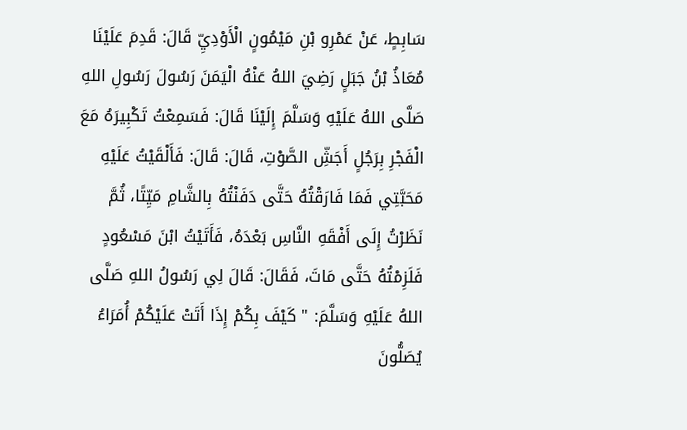سَابِطٍ، عَنْ عَمْرِو بْنِ مَيْمُونٍ الْأَوْدِيِّ قَالَ: قَدِمَ عَلَيْنَا مُعَاذُ بْنُ جَبَلٍ رَضِيَ اللهُ عَنْهُ الْيَمَنَ رَسُولَ رَسُولِ اللهِ صَلَّى اللهُ عَلَيْهِ وَسَلَّمَ إِلَيْنَا قَالَ: فَسَمِعْتُ تَكْبِيرَهُ مَعَ الْفَجْرِ بِرَجُلٍ أَجَشِّ الصَّوْتِ، قَالَ: قَالَ: فَأَلْقَيْتُ عَلَيْهِ مَحَبَّتِي فَمَا فَارَقْتُهُ حَتَّى دَفَنْتُهُ بِالشَّامِ مَيِّتًا، ثُمَّ نَظَرْتُ إِلَى أَفْقَهِ النَّاسِ بَعْدَهُ، فَأَتَيْتُ ابْنَ مَسْعُودٍ فَلَزِمْتُهُ حَتَّى مَاتَ، فَقَالَ: قَالَ لِي رَسُولُ اللهِ صَلَّى اللهُ عَلَيْهِ وَسَلَّمَ: " كَيْفَ بِكُمْ إِذَا أَتَتْ عَلَيْكُمْ أُمَرَاءُ يُصَلُّونَ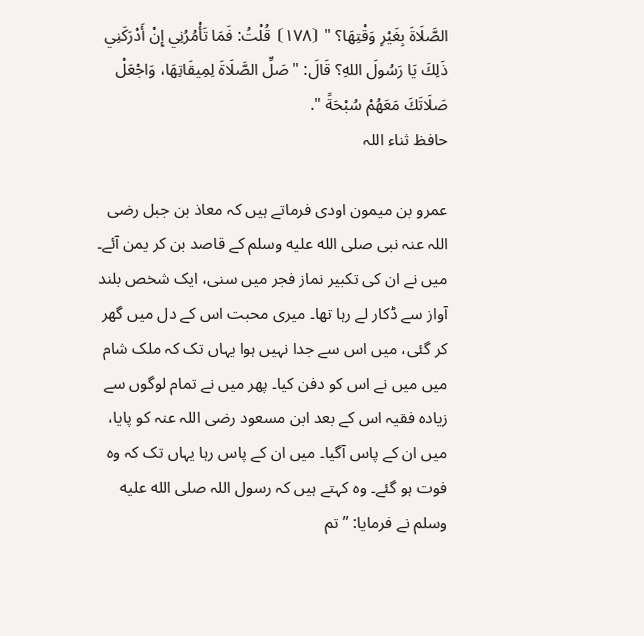الصَّلَاةَ بِغَيْرِ وَقْتِهَا؟ " ⦗١٧٨⦘ قُلْتُ: فَمَا تَأْمُرُنِي إِنْ أَدْرَكَنِي ذَلِكَ يَا رَسُولَ اللهِ؟ قَالَ: " صَلِّ الصَّلَاةَ لِمِيقَاتِهَا، وَاجْعَلْ صَلَاتَكَ مَعَهُمْ سُبْحَةً ".
حافظ ثناء اللہ

عمرو بن میمون اودی فرماتے ہیں کہ معاذ بن جبل رضی اللہ عنہ نبی صلى الله عليه وسلم کے قاصد بن کر یمن آئے۔ میں نے ان کی تکبیر نماز فجر میں سنی، ایک شخص بلند آواز سے ڈکار لے رہا تھا۔ میری محبت اس کے دل میں گھر کر گئی، میں اس سے جدا نہیں ہوا یہاں تک کہ ملک شام میں میں نے اس کو دفن کیا۔ پھر میں نے تمام لوگوں سے زیادہ فقیہ اس کے بعد ابن مسعود رضی اللہ عنہ کو پایا، میں ان کے پاس آگیا۔ میں ان کے پاس رہا یہاں تک کہ وہ فوت ہو گئے۔ وہ کہتے ہیں کہ رسول اللہ صلى الله عليه وسلم نے فرمایا: ”تم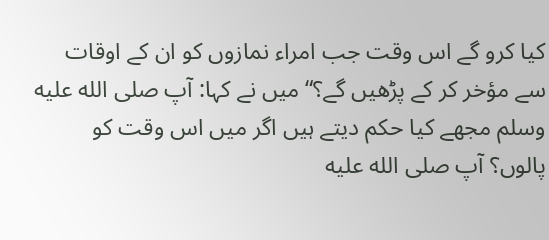کیا کرو گے اس وقت جب امراء نمازوں کو ان کے اوقات سے مؤخر کر کے پڑھیں گے؟“ میں نے کہا: آپ صلى الله عليه وسلم مجھے کیا حکم دیتے ہیں اگر میں اس وقت کو پالوں؟ آپ صلى الله عليه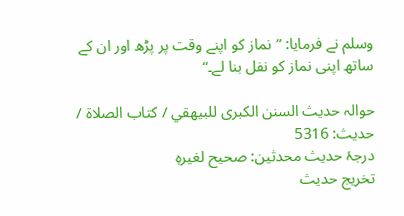وسلم نے فرمایا: ”نماز کو اپنے وقت پر پڑھ اور ان کے ساتھ اپنی نماز کو نفل بنا لے۔“

حوالہ حدیث السنن الكبرى للبيهقي / كتاب الصلاة / حدیث: 5316
درجۂ حدیث محدثین: صحيح لغيرهٖ
تخریج حدیث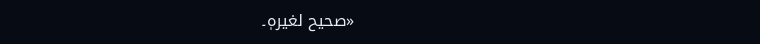«صحيح لغيرهٖ۔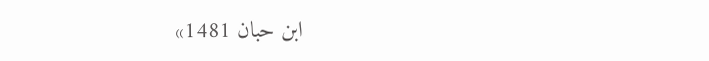ابن حبان 1481»